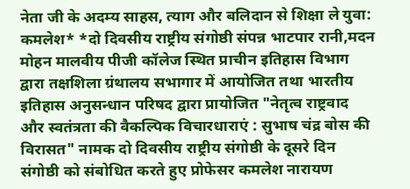नेता जी के अदम्य साहस, त्याग और बलिदान से शिक्षा ले युवा: कमलेश* *दो दिवसीय राष्ट्रीय संगोष्ठी संपन्न भाटपार रानी,मदन मोहन मालवीय पीजी कॉलेज स्थित प्राचीन इतिहास विभाग द्वारा तक्षशिला ग्रंथालय सभागार में आयोजित तथा भारतीय इतिहास अनुसन्धान परिषद द्वारा प्रायोजित "नेतृत्व राष्ट्रवाद और स्वतंत्रता की वैकल्पिक विचारधाराएं : सुभाष चंद्र बोस की विरासत" नामक दो दिवसीय राष्ट्रीय संगोष्ठी के दूसरे दिन संगोष्ठी को संबोधित करते हुए प्रोफेसर कमलेश नारायण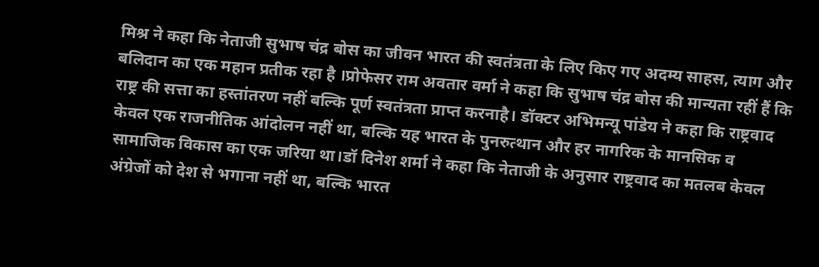मिश्र ने कहा कि नेताजी सुभाष चंद्र बोस का जीवन भारत की स्वतंत्रता के लिए किए गए अदम्य साहस, त्याग और बलिदान का एक महान प्रतीक रहा है ।प्रोफेसर राम अवतार वर्मा ने कहा कि सुभाष चंद्र बोस की मान्यता रहीं हैं कि राष्ट्र की सत्ता का हस्तांतरण नहीं बल्कि पूर्ण स्वतंत्रता प्राप्त करनाहै। डॉक्टर अभिमन्यू पांडेय ने कहा कि राष्ट्रवाद केवल एक राजनीतिक आंदोलन नहीं था, बल्कि यह भारत के पुनरुत्थान और हर नागरिक के मानसिक व सामाजिक विकास का एक जरिया था।डॉ दिनेश शर्मा ने कहा कि नेताजी के अनुसार राष्ट्रवाद का मतलब केवल अंग्रेजों को देश से भगाना नहीं था, बल्कि भारत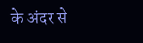के अंदर से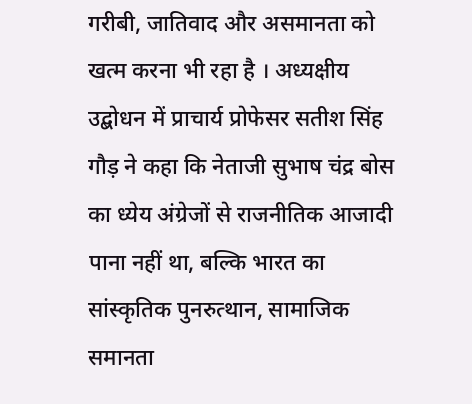गरीबी, जातिवाद और असमानता को खत्म करना भी रहा है । अध्यक्षीय उद्बोधन में प्राचार्य प्रोफेसर सतीश सिंह गौड़ ने कहा कि नेताजी सुभाष चंद्र बोस का ध्येय अंग्रेजों से राजनीतिक आजादी पाना नहीं था, बल्कि भारत का सांस्कृतिक पुनरुत्थान, सामाजिक समानता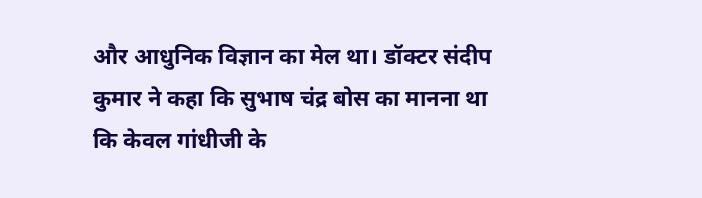और आधुनिक विज्ञान का मेल था। डॉक्टर संदीप कुमार ने कहा कि सुभाष चंद्र बोस का मानना था कि केवल गांधीजी के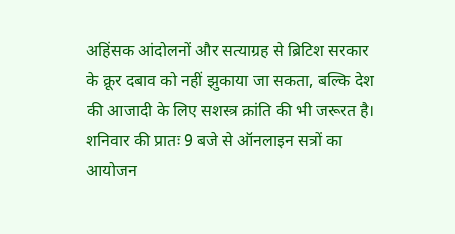अहिंसक आंदोलनों और सत्याग्रह से ब्रिटिश सरकार के क्रूर दबाव को नहीं झुकाया जा सकता, बल्कि देश की आजादी के लिए सशस्त्र क्रांति की भी जरूरत है। शनिवार की प्रातः 9 बजे से ऑनलाइन सत्रों का आयोजन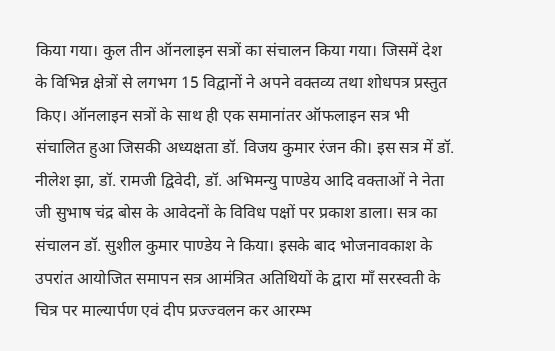किया गया। कुल तीन ऑनलाइन सत्रों का संचालन किया गया। जिसमें देश के विभिन्न क्षेत्रों से लगभग 15 विद्वानों ने अपने वक्तव्य तथा शोधपत्र प्रस्तुत किए। ऑनलाइन सत्रों के साथ ही एक समानांतर ऑफलाइन सत्र भी संचालित हुआ जिसकी अध्यक्षता डॉ. विजय कुमार रंजन की। इस सत्र में डॉ. नीलेश झा, डॉ. रामजी द्विवेदी, डॉ. अभिमन्यु पाण्डेय आदि वक्ताओं ने नेता जी सुभाष चंद्र बोस के आवेदनों के विविध पक्षों पर प्रकाश डाला। सत्र का संचालन डॉ. सुशील कुमार पाण्डेय ने किया। इसके बाद भोजनावकाश के उपरांत आयोजित समापन सत्र आमंत्रित अतिथियों के द्वारा माँ सरस्वती के चित्र पर माल्यार्पण एवं दीप प्रज्ज्वलन कर आरम्भ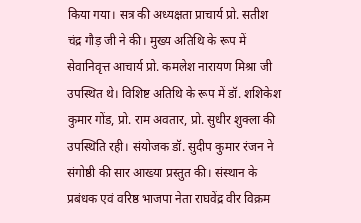किया गया। सत्र की अध्यक्षता प्राचार्य प्रो. सतीश चंद्र गौड़ जी ने की। मुख्य अतिथि के रूप में सेवानिवृत्त आचार्य प्रो. कमलेश नारायण मिश्रा जी उपस्थित थे। विशिष्ट अतिथि के रूप में डॉ. शशिकेश कुमार गोंड, प्रो. राम अवतार, प्रो. सुधीर शुक्ला की उपस्थिति रही। संयोजक डॉ. सुदीप कुमार रंजन ने संगोष्ठी की सार आख्या प्रस्तुत की। संस्थान के प्रबंधक एवं वरिष्ठ भाजपा नेता राघवेंद्र वीर विक्रम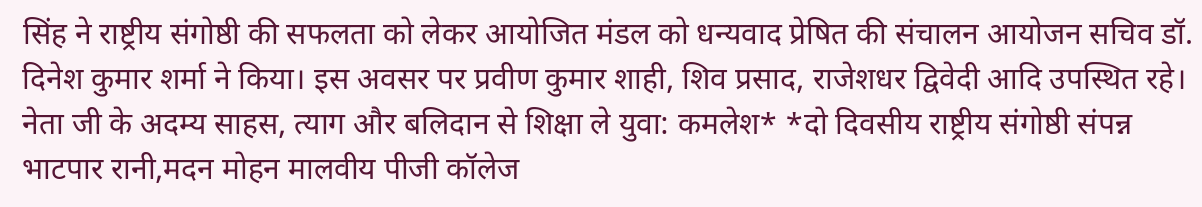सिंह ने राष्ट्रीय संगोष्ठी की सफलता को लेकर आयोजित मंडल को धन्यवाद प्रेषित की संचालन आयोजन सचिव डॉ. दिनेश कुमार शर्मा ने किया। इस अवसर पर प्रवीण कुमार शाही, शिव प्रसाद, राजेशधर द्विवेदी आदि उपस्थित रहे।
नेता जी के अदम्य साहस, त्याग और बलिदान से शिक्षा ले युवा: कमलेश* *दो दिवसीय राष्ट्रीय संगोष्ठी संपन्न भाटपार रानी,मदन मोहन मालवीय पीजी कॉलेज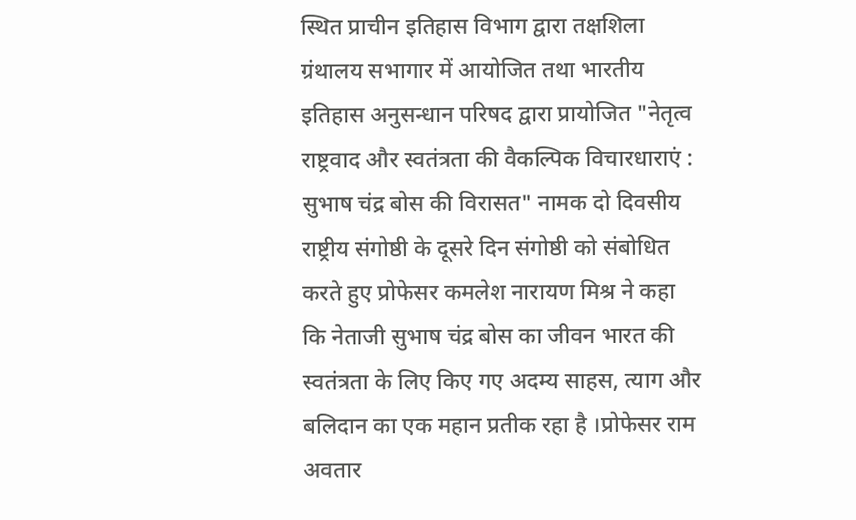स्थित प्राचीन इतिहास विभाग द्वारा तक्षशिला ग्रंथालय सभागार में आयोजित तथा भारतीय इतिहास अनुसन्धान परिषद द्वारा प्रायोजित "नेतृत्व राष्ट्रवाद और स्वतंत्रता की वैकल्पिक विचारधाराएं : सुभाष चंद्र बोस की विरासत" नामक दो दिवसीय राष्ट्रीय संगोष्ठी के दूसरे दिन संगोष्ठी को संबोधित करते हुए प्रोफेसर कमलेश नारायण मिश्र ने कहा कि नेताजी सुभाष चंद्र बोस का जीवन भारत की स्वतंत्रता के लिए किए गए अदम्य साहस, त्याग और बलिदान का एक महान प्रतीक रहा है ।प्रोफेसर राम अवतार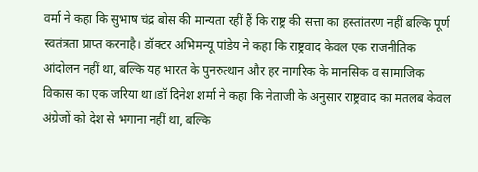वर्मा ने कहा कि सुभाष चंद्र बोस की मान्यता रहीं हैं कि राष्ट्र की सत्ता का हस्तांतरण नहीं बल्कि पूर्ण स्वतंत्रता प्राप्त करनाहै। डॉक्टर अभिमन्यू पांडेय ने कहा कि राष्ट्रवाद केवल एक राजनीतिक आंदोलन नहीं था, बल्कि यह भारत के पुनरुत्थान और हर नागरिक के मानसिक व सामाजिक विकास का एक जरिया था।डॉ दिनेश शर्मा ने कहा कि नेताजी के अनुसार राष्ट्रवाद का मतलब केवल अंग्रेजों को देश से भगाना नहीं था, बल्कि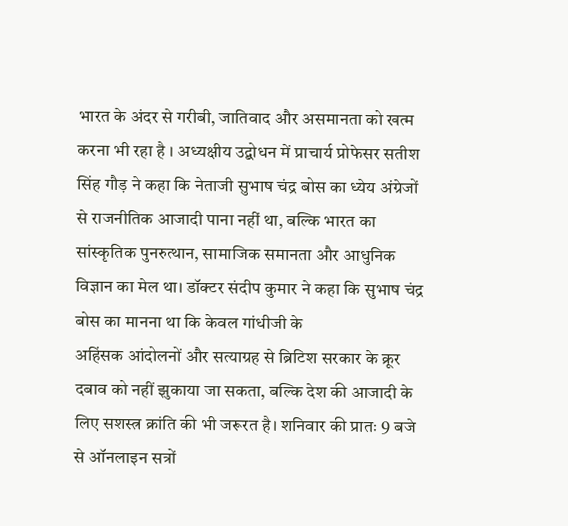भारत के अंदर से गरीबी, जातिवाद और असमानता को खत्म करना भी रहा है । अध्यक्षीय उद्बोधन में प्राचार्य प्रोफेसर सतीश सिंह गौड़ ने कहा कि नेताजी सुभाष चंद्र बोस का ध्येय अंग्रेजों से राजनीतिक आजादी पाना नहीं था, बल्कि भारत का सांस्कृतिक पुनरुत्थान, सामाजिक समानता और आधुनिक विज्ञान का मेल था। डॉक्टर संदीप कुमार ने कहा कि सुभाष चंद्र बोस का मानना था कि केवल गांधीजी के
अहिंसक आंदोलनों और सत्याग्रह से ब्रिटिश सरकार के क्रूर दबाव को नहीं झुकाया जा सकता, बल्कि देश की आजादी के लिए सशस्त्र क्रांति की भी जरूरत है। शनिवार की प्रातः 9 बजे से ऑनलाइन सत्रों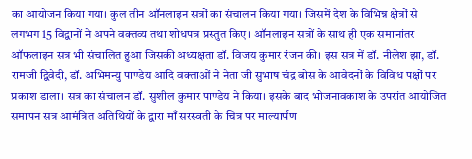का आयोजन किया गया। कुल तीन ऑनलाइन सत्रों का संचालन किया गया। जिसमें देश के विभिन्न क्षेत्रों से लगभग 15 विद्वानों ने अपने वक्तव्य तथा शोधपत्र प्रस्तुत किए। ऑनलाइन सत्रों के साथ ही एक समानांतर ऑफलाइन सत्र भी संचालित हुआ जिसकी अध्यक्षता डॉ. विजय कुमार रंजन की। इस सत्र में डॉ. नीलेश झा, डॉ. रामजी द्विवेदी, डॉ. अभिमन्यु पाण्डेय आदि वक्ताओं ने नेता जी सुभाष चंद्र बोस के आवेदनों के विविध पक्षों पर प्रकाश डाला। सत्र का संचालन डॉ. सुशील कुमार पाण्डेय ने किया। इसके बाद भोजनावकाश के उपरांत आयोजित समापन सत्र आमंत्रित अतिथियों के द्वारा माँ सरस्वती के चित्र पर माल्यार्पण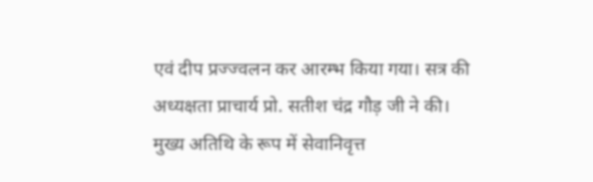एवं दीप प्रज्ज्वलन कर आरम्भ किया गया। सत्र की अध्यक्षता प्राचार्य प्रो. सतीश चंद्र गौड़ जी ने की। मुख्य अतिथि के रूप में सेवानिवृत्त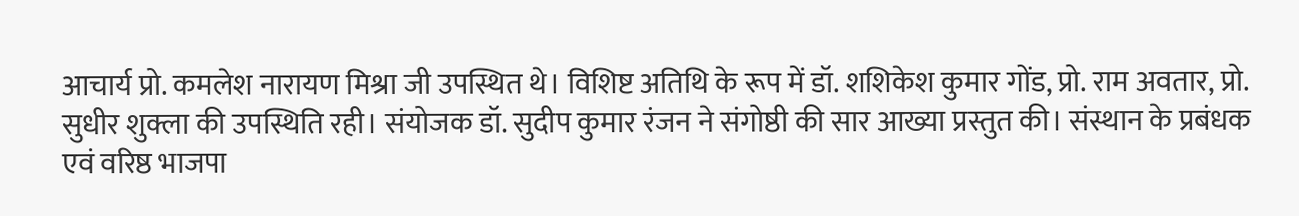आचार्य प्रो. कमलेश नारायण मिश्रा जी उपस्थित थे। विशिष्ट अतिथि के रूप में डॉ. शशिकेश कुमार गोंड, प्रो. राम अवतार, प्रो. सुधीर शुक्ला की उपस्थिति रही। संयोजक डॉ. सुदीप कुमार रंजन ने संगोष्ठी की सार आख्या प्रस्तुत की। संस्थान के प्रबंधक एवं वरिष्ठ भाजपा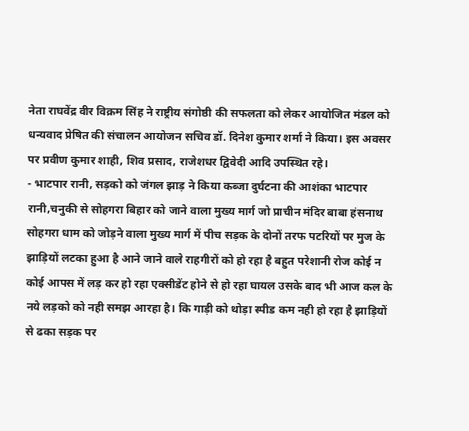नेता राघवेंद्र वीर विक्रम सिंह ने राष्ट्रीय संगोष्ठी की सफलता को लेकर आयोजित मंडल को धन्यवाद प्रेषित की संचालन आयोजन सचिव डॉ. दिनेश कुमार शर्मा ने किया। इस अवसर पर प्रवीण कुमार शाही, शिव प्रसाद, राजेशधर द्विवेदी आदि उपस्थित रहे।
- भाटपार रानी, सड़को को जंगल झाड़ ने किया कब्जा दुर्घटना की आशंका भाटपार रानी,चनुकी से सोहगरा बिहार को जाने वाला मुख्य मार्ग जो प्राचीन मंदिर बाबा हंसनाथ सोहगरा धाम को जोड़ने वाला मुख्य मार्ग में पीच सड़क के दोनों तरफ पटरियों पर मुज के झाड़ियों लटका हुआ है आने जाने वाले राहगीरों को हो रहा है बहुत परेशानी रोज कोई न कोई आपस में लड़ कर हो रहा एक्सीडेंट होने से हो रहा घायल उसके बाद भी आज कल के नये लड़को को नही समझ आरहा है। कि गाड़ी को थोड़ा स्पीड कम नही हो रहा है झाड़ियों से ढका सड़क पर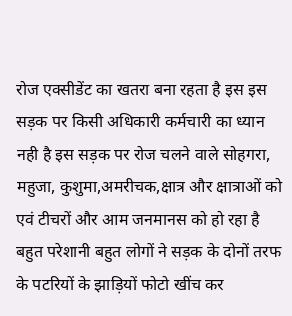रोज एक्सीडेंट का खतरा बना रहता है इस इस सड़क पर किसी अधिकारी कर्मचारी का ध्यान नही है इस सड़क पर रोज चलने वाले सोहगरा, महुजा, कुशुमा,अमरीचक,क्षात्र और क्षात्राओं को एवं टीचरों और आम जनमानस को हो रहा है बहुत परेशानी बहुत लोगों ने सड़क के दोनों तरफ के पटरियों के झाड़ियों फोटो खींच कर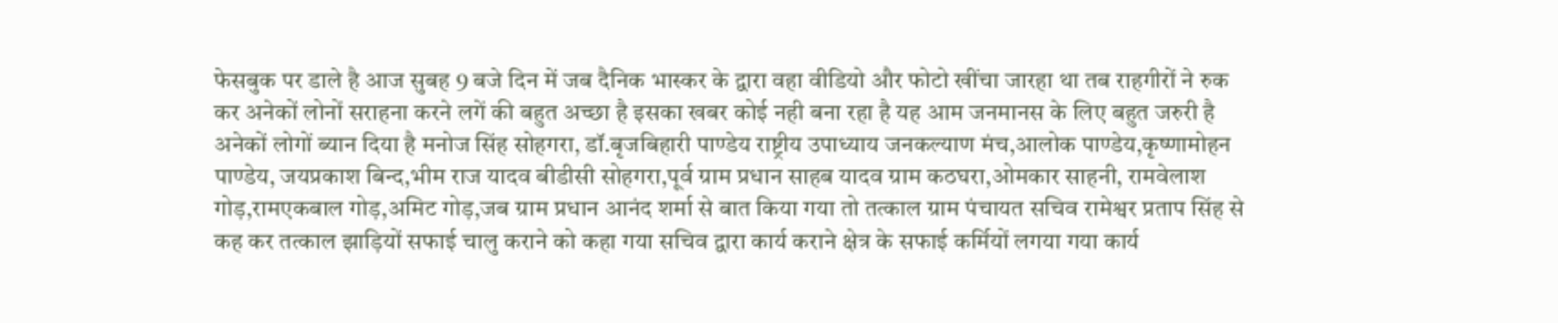फेसबुक पर डाले है आज सुबह 9 बजे दिन में जब दैनिक भास्कर के द्वारा वहा वीडियो और फोटो खींचा जारहा था तब राहगीरों ने रुक कर अनेकों लोनों सराहना करने लगें की बहुत अच्छा है इसका खबर कोई नही बना रहा है यह आम जनमानस के लिए बहुत जरुरी है अनेकों लोगों ब्यान दिया है मनोज सिंह सोहगरा, डॉ.बृजबिहारी पाण्डेय राष्ट्रीय उपाध्याय जनकल्याण मंच,आलोक पाण्डेय,कृष्णामोहन पाण्डेय, जयप्रकाश बिन्द,भीम राज यादव बीडीसी सोहगरा,पूर्व ग्राम प्रधान साहब यादव ग्राम कठघरा,ओमकार साहनी, रामवेलाश गोड़,रामएकबाल गोड़,अमिट गोड़,जब ग्राम प्रधान आनंद शर्मा से बात किया गया तो तत्काल ग्राम पंचायत सचिव रामेश्वर प्रताप सिंह से कह कर तत्काल झाड़ियों सफाई चालु कराने को कहा गया सचिव द्वारा कार्य कराने क्षेत्र के सफाई कर्मियों लगया गया कार्य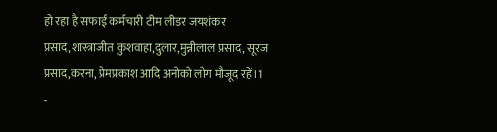हो रहा है सफाई कर्मचारी टीम लीडर जयशंकर प्रसाद,शास्त्राजीत कुशवाहा,दुलार,मुन्नीलाल प्रसाद, सूरज प्रसाद,करना, प्रेमप्रकाश आदि अनोको लोग मौजूद रहें।1
-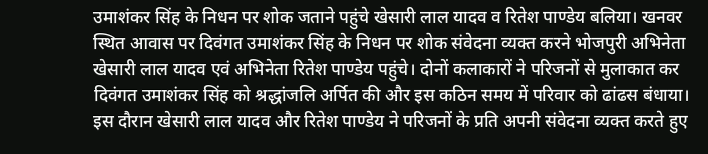उमाशंकर सिंह के निधन पर शोक जताने पहुंचे खेसारी लाल यादव व रितेश पाण्डेय बलिया। खनवर स्थित आवास पर दिवंगत उमाशंकर सिंह के निधन पर शोक संवेदना व्यक्त करने भोजपुरी अभिनेता खेसारी लाल यादव एवं अभिनेता रितेश पाण्डेय पहुंचे। दोनों कलाकारों ने परिजनों से मुलाकात कर दिवंगत उमाशंकर सिंह को श्रद्धांजलि अर्पित की और इस कठिन समय में परिवार को ढांढस बंधाया। इस दौरान खेसारी लाल यादव और रितेश पाण्डेय ने परिजनों के प्रति अपनी संवेदना व्यक्त करते हुए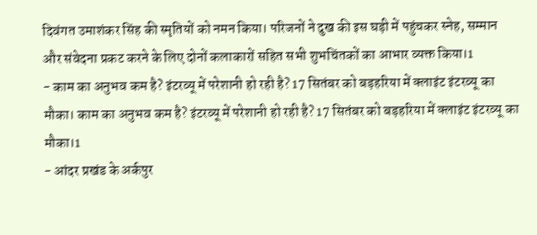दिवंगत उमाशंकर सिंह की स्मृतियों को नमन किया। परिजनों ने दुख की इस घड़ी में पहुंचकर स्नेह, सम्मान और संवेदना प्रकट करने के लिए दोनों कलाकारों सहित सभी शुभचिंतकों का आभार व्यक्त किया।1
- काम का अनुभव कम है? इंटरव्यू में परेशानी हो रही है? 17 सितंबर को बड़हरिया में क्लाइंट इंटरव्यू का मौका। काम का अनुभव कम है? इंटरव्यू में परेशानी हो रही है? 17 सितंबर को बड़हरिया में क्लाइंट इंटरव्यू का मौका।1
- आंदर प्रखंड के अर्कपुर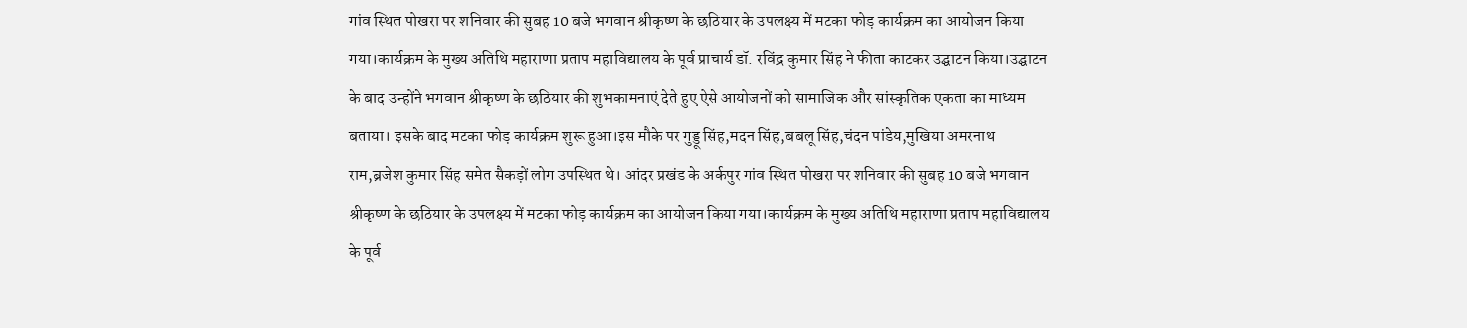गांव स्थित पोखरा पर शनिवार की सुबह 10 बजे भगवान श्रीकृष्ण के छठियार के उपलक्ष्य में मटका फोड़ कार्यक्रम का आयोजन किया गया।कार्यक्रम के मुख्य अतिथि महाराणा प्रताप महाविद्यालय के पूर्व प्राचार्य डॉ. रविंद्र कुमार सिंह ने फीता काटकर उद्घाटन किया।उद्घाटन के बाद उन्होंने भगवान श्रीकृष्ण के छठियार की शुभकामनाएं देते हुए ऐसे आयोजनों को सामाजिक और सांस्कृतिक एकता का माध्यम बताया। इसके बाद मटका फोड़ कार्यक्रम शुरू हुआ।इस मौके पर गुड्डू सिंह,मदन सिंह,बबलू सिंह,चंदन पांडेय,मुखिया अमरनाथ राम,ब्रजेश कुमार सिंह समेत सैकड़ों लोग उपस्थित थे। आंदर प्रखंड के अर्कपुर गांव स्थित पोखरा पर शनिवार की सुबह 10 बजे भगवान श्रीकृष्ण के छठियार के उपलक्ष्य में मटका फोड़ कार्यक्रम का आयोजन किया गया।कार्यक्रम के मुख्य अतिथि महाराणा प्रताप महाविद्यालय के पूर्व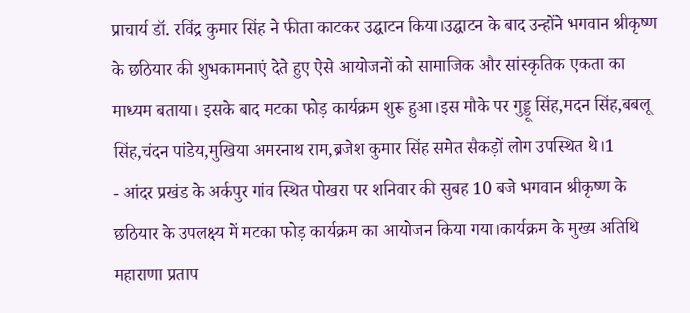प्राचार्य डॉ. रविंद्र कुमार सिंह ने फीता काटकर उद्घाटन किया।उद्घाटन के बाद उन्होंने भगवान श्रीकृष्ण के छठियार की शुभकामनाएं देते हुए ऐसे आयोजनों को सामाजिक और सांस्कृतिक एकता का माध्यम बताया। इसके बाद मटका फोड़ कार्यक्रम शुरू हुआ।इस मौके पर गुड्डू सिंह,मदन सिंह,बबलू सिंह,चंदन पांडेय,मुखिया अमरनाथ राम,ब्रजेश कुमार सिंह समेत सैकड़ों लोग उपस्थित थे।1
- आंदर प्रखंड के अर्कपुर गांव स्थित पोखरा पर शनिवार की सुबह 10 बजे भगवान श्रीकृष्ण के छठियार के उपलक्ष्य में मटका फोड़ कार्यक्रम का आयोजन किया गया।कार्यक्रम के मुख्य अतिथि महाराणा प्रताप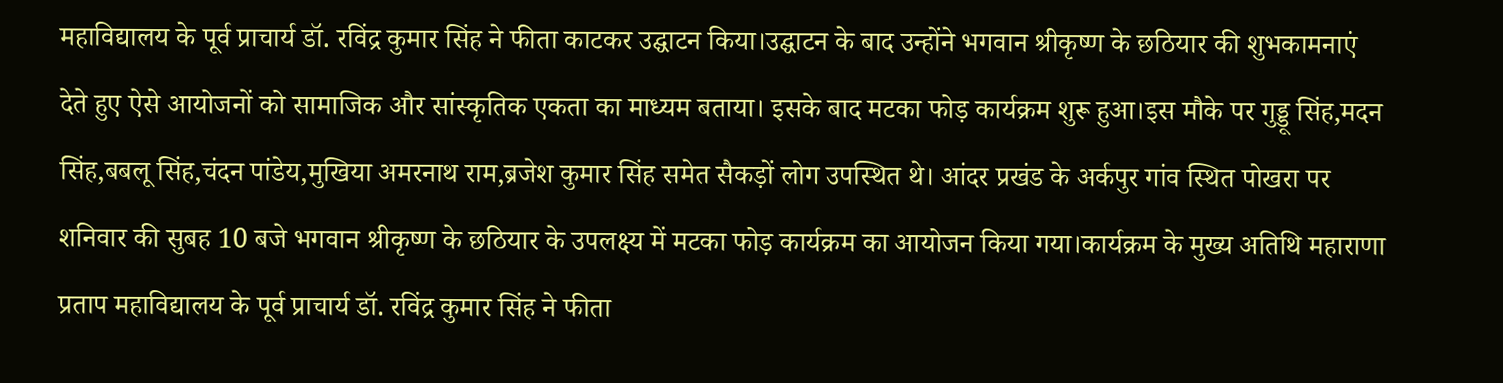महाविद्यालय के पूर्व प्राचार्य डॉ. रविंद्र कुमार सिंह ने फीता काटकर उद्घाटन किया।उद्घाटन के बाद उन्होंने भगवान श्रीकृष्ण के छठियार की शुभकामनाएं देते हुए ऐसे आयोजनों को सामाजिक और सांस्कृतिक एकता का माध्यम बताया। इसके बाद मटका फोड़ कार्यक्रम शुरू हुआ।इस मौके पर गुड्डू सिंह,मदन सिंह,बबलू सिंह,चंदन पांडेय,मुखिया अमरनाथ राम,ब्रजेश कुमार सिंह समेत सैकड़ों लोग उपस्थित थे। आंदर प्रखंड के अर्कपुर गांव स्थित पोखरा पर शनिवार की सुबह 10 बजे भगवान श्रीकृष्ण के छठियार के उपलक्ष्य में मटका फोड़ कार्यक्रम का आयोजन किया गया।कार्यक्रम के मुख्य अतिथि महाराणा प्रताप महाविद्यालय के पूर्व प्राचार्य डॉ. रविंद्र कुमार सिंह ने फीता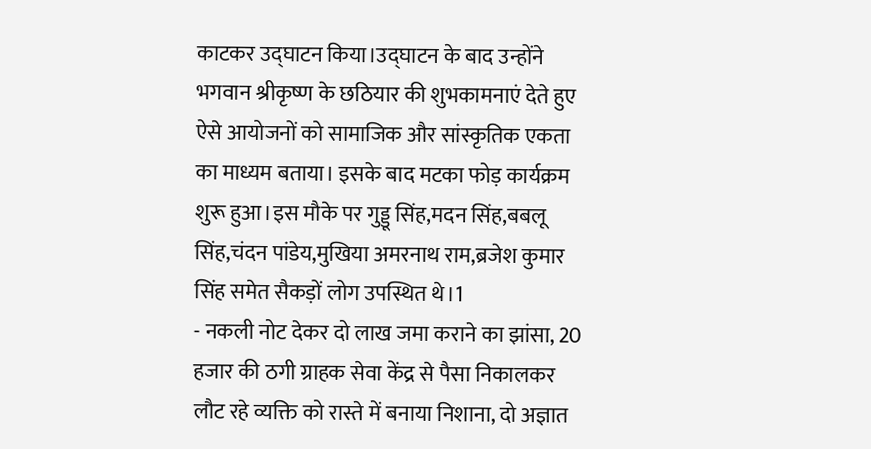काटकर उद्घाटन किया।उद्घाटन के बाद उन्होंने भगवान श्रीकृष्ण के छठियार की शुभकामनाएं देते हुए ऐसे आयोजनों को सामाजिक और सांस्कृतिक एकता का माध्यम बताया। इसके बाद मटका फोड़ कार्यक्रम शुरू हुआ।इस मौके पर गुड्डू सिंह,मदन सिंह,बबलू सिंह,चंदन पांडेय,मुखिया अमरनाथ राम,ब्रजेश कुमार सिंह समेत सैकड़ों लोग उपस्थित थे।1
- नकली नोट देकर दो लाख जमा कराने का झांसा, 20 हजार की ठगी ग्राहक सेवा केंद्र से पैसा निकालकर लौट रहे व्यक्ति को रास्ते में बनाया निशाना, दो अज्ञात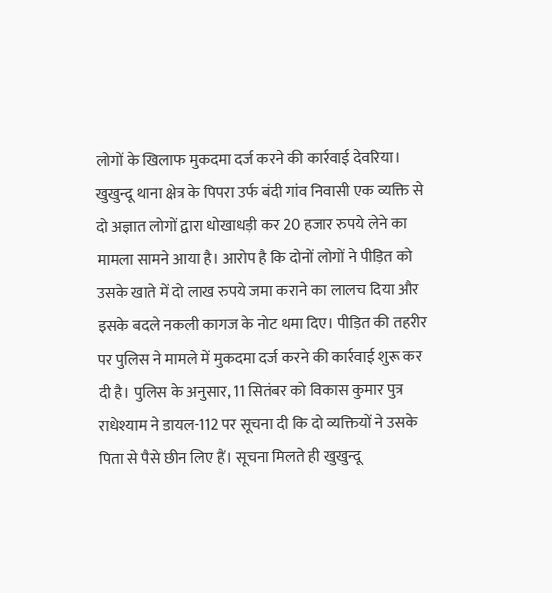लोगों के खिलाफ मुकदमा दर्ज करने की कार्रवाई देवरिया। खुखुन्दू थाना क्षेत्र के पिपरा उर्फ बंदी गांव निवासी एक व्यक्ति से दो अज्ञात लोगों द्वारा धोखाधड़ी कर 20 हजार रुपये लेने का मामला सामने आया है। आरोप है कि दोनों लोगों ने पीड़ित को उसके खाते में दो लाख रुपये जमा कराने का लालच दिया और इसके बदले नकली कागज के नोट थमा दिए। पीड़ित की तहरीर पर पुलिस ने मामले में मुकदमा दर्ज करने की कार्रवाई शुरू कर दी है। पुलिस के अनुसार, 11 सितंबर को विकास कुमार पुत्र राधेश्याम ने डायल-112 पर सूचना दी कि दो व्यक्तियों ने उसके पिता से पैसे छीन लिए हैं। सूचना मिलते ही खुखुन्दू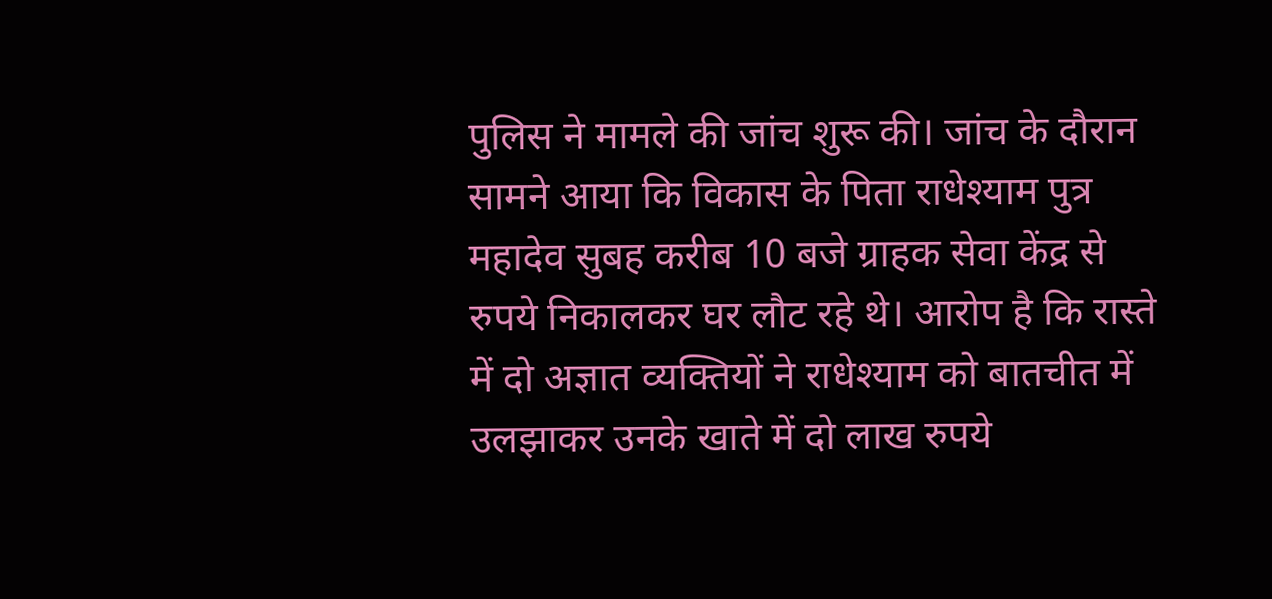पुलिस ने मामले की जांच शुरू की। जांच के दौरान सामने आया कि विकास के पिता राधेश्याम पुत्र महादेव सुबह करीब 10 बजे ग्राहक सेवा केंद्र से रुपये निकालकर घर लौट रहे थे। आरोप है कि रास्ते में दो अज्ञात व्यक्तियों ने राधेश्याम को बातचीत में उलझाकर उनके खाते में दो लाख रुपये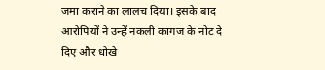जमा कराने का लालच दिया। इसके बाद आरोपियों ने उन्हें नकली कागज के नोट दे दिए और धोखे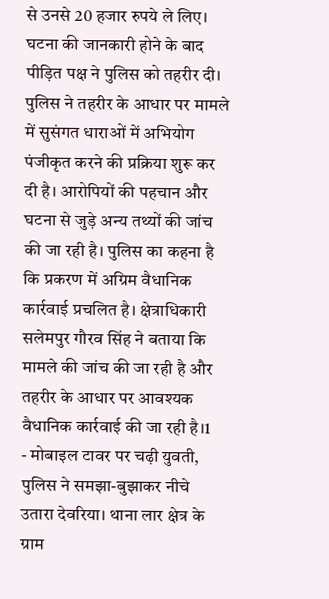से उनसे 20 हजार रुपये ले लिए। घटना की जानकारी होने के बाद पीड़ित पक्ष ने पुलिस को तहरीर दी। पुलिस ने तहरीर के आधार पर मामले में सुसंगत धाराओं में अभियोग पंजीकृत करने की प्रक्रिया शुरू कर दी है। आरोपियों की पहचान और घटना से जुड़े अन्य तथ्यों की जांच की जा रही है। पुलिस का कहना है कि प्रकरण में अग्रिम वैधानिक कार्रवाई प्रचलित है। क्षेत्राधिकारी सलेमपुर गौरव सिंह ने बताया कि मामले की जांच की जा रही है और तहरीर के आधार पर आवश्यक वैधानिक कार्रवाई की जा रही है।1
- मोबाइल टावर पर चढ़ी युवती, पुलिस ने समझा-बुझाकर नीचे उतारा देवरिया। थाना लार क्षेत्र के ग्राम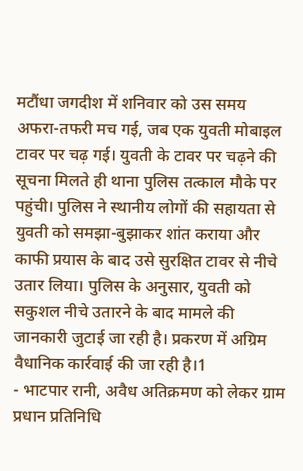मटौंधा जगदीश में शनिवार को उस समय अफरा-तफरी मच गई, जब एक युवती मोबाइल टावर पर चढ़ गई। युवती के टावर पर चढ़ने की सूचना मिलते ही थाना पुलिस तत्काल मौके पर पहुंची। पुलिस ने स्थानीय लोगों की सहायता से युवती को समझा-बुझाकर शांत कराया और काफी प्रयास के बाद उसे सुरक्षित टावर से नीचे उतार लिया। पुलिस के अनुसार, युवती को सकुशल नीचे उतारने के बाद मामले की जानकारी जुटाई जा रही है। प्रकरण में अग्रिम वैधानिक कार्रवाई की जा रही है।1
- भाटपार रानी, अवैध अतिक्रमण को लेकर ग्राम प्रधान प्रतिनिधि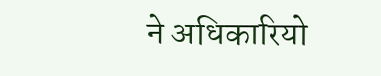ने अधिकारियो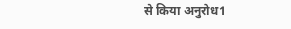से किया अनुरोध1